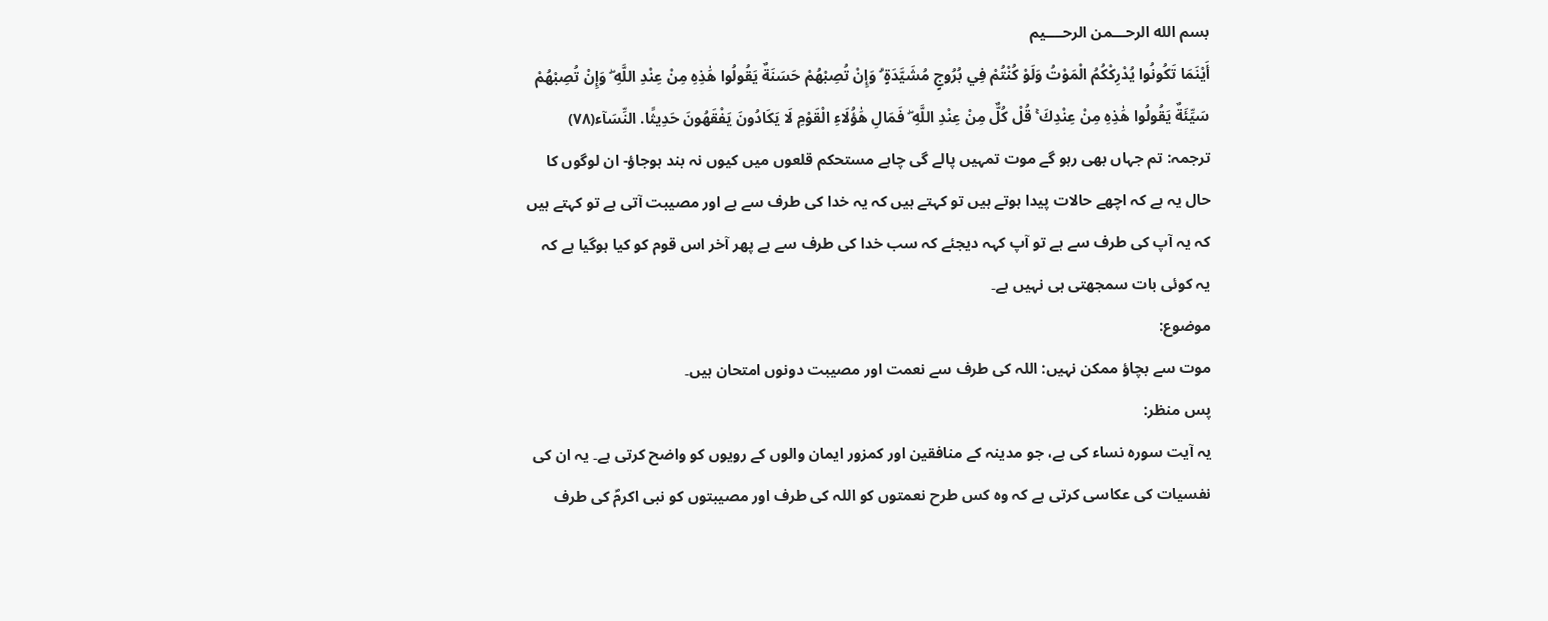بسم الله الرحـــمن الرحــــیم
أَيْنَمَا تَكُونُوا يُدْرِكْكُمُ الْمَوْتُ وَلَوْ كُنْتُمْ فِي بُرُوجٍ مُشَيَّدَةٍ ۗ وَإِنْ تُصِبْهُمْ حَسَنَةٌ يَقُولُوا هَٰذِهِ مِنْ عِنْدِ اللَّهِ ۖ وَإِنْ تُصِبْهُمْ سَيِّئَةٌ يَقُولُوا هَٰذِهِ مِنْ عِنْدِكَ ۚ قُلْ كُلٌّ مِنْ عِنْدِ اللَّهِ ۖ فَمَالِ هَٰؤُلَاءِ الْقَوْمِ لَا يَكَادُونَ يَفْقَهُونَ حَدِيثًا. النِّسَآء(۷۸)
ترجمہ: تم جہاں بھی رہو گے موت تمہیں پالے گی چاہے مستحکم قلعوں میں کیوں نہ بند ہوجاؤ- ان لوگوں کا حال یہ ہے کہ اچھے حالات پیدا ہوتے ہیں تو کہتے ہیں کہ یہ خدا کی طرف سے ہے اور مصیبت آتی ہے تو کہتے ہیں کہ یہ آپ کی طرف سے ہے تو آپ کہہ دیجئے کہ سب خدا کی طرف سے ہے پھر آخر اس قوم کو کیا ہوگیا ہے کہ یہ کوئی بات سمجھتی ہی نہیں ہے۔
موضوع:
موت سے بچاؤ ممکن نہیں: اللہ کی طرف سے نعمت اور مصیبت دونوں امتحان ہیں۔
پس منظر:
یہ آیت سورہ نساء کی ہے، جو مدینہ کے منافقین اور کمزور ایمان والوں کے رویوں کو واضح کرتی ہے۔ یہ ان کی نفسیات کی عکاسی کرتی ہے کہ وہ کس طرح نعمتوں کو اللہ کی طرف اور مصیبتوں کو نبی اکرمؐ کی طرف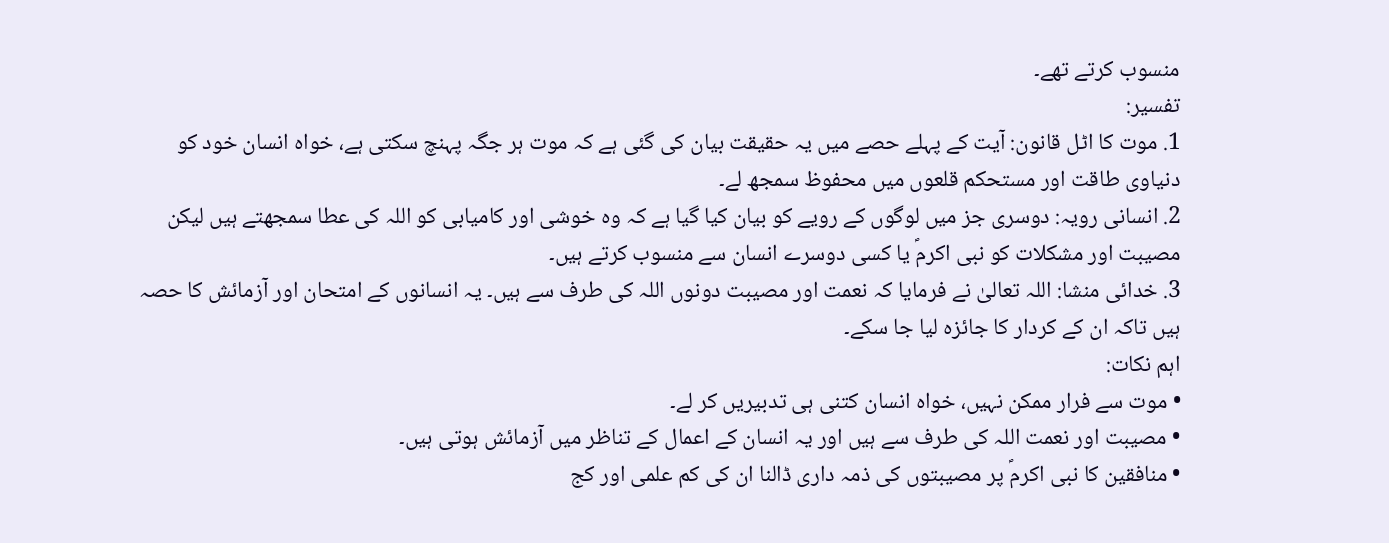منسوب کرتے تھے۔
تفسیر:
1. موت کا اٹل قانون: آیت کے پہلے حصے میں یہ حقیقت بیان کی گئی ہے کہ موت ہر جگہ پہنچ سکتی ہے، خواہ انسان خود کو دنیاوی طاقت اور مستحکم قلعوں میں محفوظ سمجھ لے۔
2. انسانی رویہ: دوسری جز میں لوگوں کے رویے کو بیان کیا گیا ہے کہ وہ خوشی اور کامیابی کو اللہ کی عطا سمجھتے ہیں لیکن مصیبت اور مشکلات کو نبی اکرمؐ یا کسی دوسرے انسان سے منسوب کرتے ہیں۔
3. خدائی منشا: اللہ تعالیٰ نے فرمایا کہ نعمت اور مصیبت دونوں اللہ کی طرف سے ہیں۔ یہ انسانوں کے امتحان اور آزمائش کا حصہ ہیں تاکہ ان کے کردار کا جائزہ لیا جا سکے۔
اہم نکات:
• موت سے فرار ممکن نہیں، خواہ انسان کتنی ہی تدبیریں کر لے۔
• مصیبت اور نعمت اللہ کی طرف سے ہیں اور یہ انسان کے اعمال کے تناظر میں آزمائش ہوتی ہیں۔
• منافقین کا نبی اکرمؐ پر مصیبتوں کی ذمہ داری ڈالنا ان کی کم علمی اور کج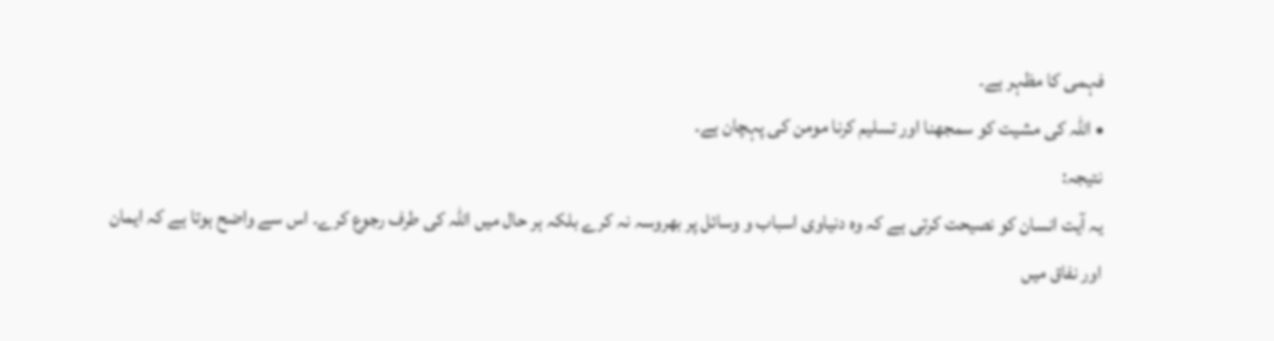فہمی کا مظہر ہے۔
• اللہ کی مشیت کو سمجھنا اور تسلیم کرنا مومن کی پہچان ہے۔
نتیجہ:
یہ آیت انسان کو نصیحت کرتی ہے کہ وہ دنیاوی اسباب و وسائل پر بھروسہ نہ کرے بلکہ ہر حال میں اللہ کی طرف رجوع کرے۔ اس سے واضح ہوتا ہے کہ ایمان اور نفاق میں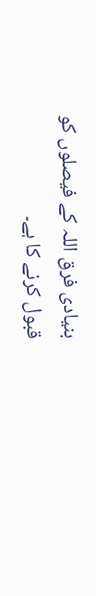بنیادی فرق اللہ کے فیصلوں کو قبول کرنے کا ہے۔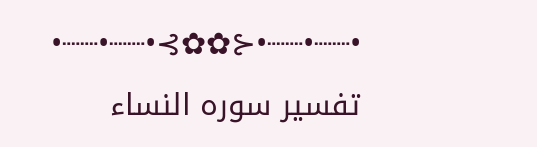•┈┈•┈┈•⊰✿✿⊱•┈┈•┈┈•
تفسیر سورہ النساء